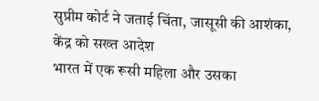सुप्रीम कोर्ट ने जताई चिंता, जासूसी की आशंका, केंद्र को सख्त आदेश
भारत में एक रूसी महिला और उसका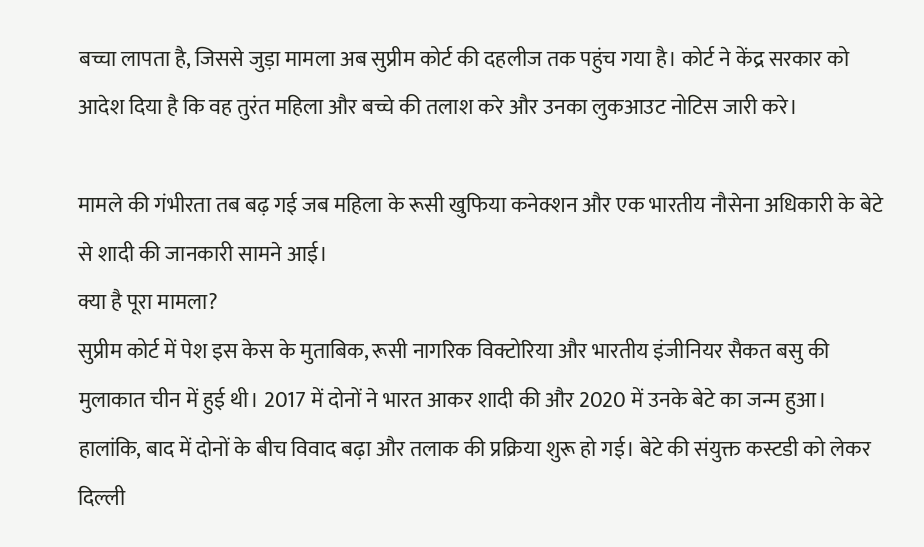बच्चा लापता है, जिससे जुड़ा मामला अब सुप्रीम कोर्ट की दहलीज तक पहुंच गया है। कोर्ट ने केंद्र सरकार को आदेश दिया है कि वह तुरंत महिला और बच्चे की तलाश करे और उनका लुकआउट नोटिस जारी करे।

मामले की गंभीरता तब बढ़ गई जब महिला के रूसी खुफिया कनेक्शन और एक भारतीय नौसेना अधिकारी के बेटे से शादी की जानकारी सामने आई।
क्या है पूरा मामला?
सुप्रीम कोर्ट में पेश इस केस के मुताबिक, रूसी नागरिक विक्टोरिया और भारतीय इंजीनियर सैकत बसु की मुलाकात चीन में हुई थी। 2017 में दोनों ने भारत आकर शादी की और 2020 में उनके बेटे का जन्म हुआ।
हालांकि, बाद में दोनों के बीच विवाद बढ़ा और तलाक की प्रक्रिया शुरू हो गई। बेटे की संयुक्त कस्टडी को लेकर दिल्ली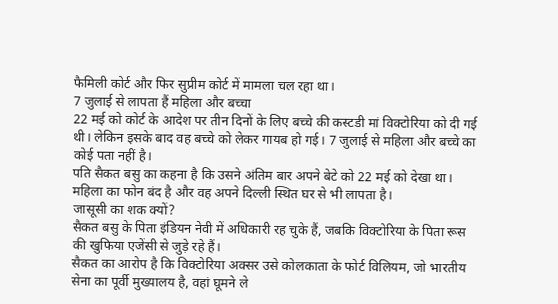फैमिली कोर्ट और फिर सुप्रीम कोर्ट में मामला चल रहा था।
7 जुलाई से लापता हैं महिला और बच्चा
22 मई को कोर्ट के आदेश पर तीन दिनों के लिए बच्चे की कस्टडी मां विक्टोरिया को दी गई थी। लेकिन इसके बाद वह बच्चे को लेकर गायब हो गई। 7 जुलाई से महिला और बच्चे का कोई पता नहीं है।
पति सैकत बसु का कहना है कि उसने अंतिम बार अपने बेटे को 22 मई को देखा था। महिला का फोन बंद है और वह अपने दिल्ली स्थित घर से भी लापता है।
जासूसी का शक क्यों?
सैकत बसु के पिता इंडियन नेवी में अधिकारी रह चुके हैं, जबकि विक्टोरिया के पिता रूस की खुफिया एजेंसी से जुड़े रहे हैं।
सैकत का आरोप है कि विक्टोरिया अक्सर उसे कोलकाता के फोर्ट विलियम, जो भारतीय सेना का पूर्वी मुख्यालय है, वहां घूमने ले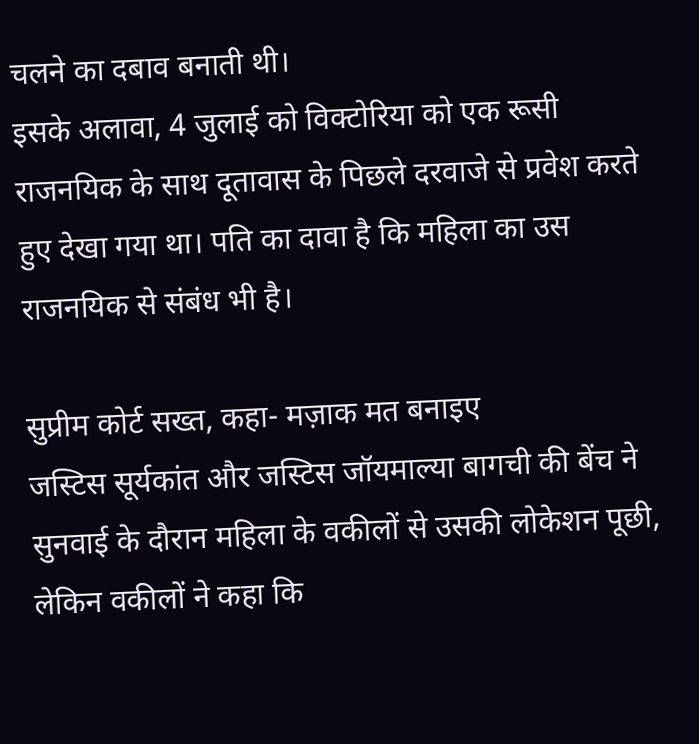चलने का दबाव बनाती थी।
इसके अलावा, 4 जुलाई को विक्टोरिया को एक रूसी राजनयिक के साथ दूतावास के पिछले दरवाजे से प्रवेश करते हुए देखा गया था। पति का दावा है कि महिला का उस राजनयिक से संबंध भी है।

सुप्रीम कोर्ट सख्त, कहा- मज़ाक मत बनाइए
जस्टिस सूर्यकांत और जस्टिस जॉयमाल्या बागची की बेंच ने सुनवाई के दौरान महिला के वकीलों से उसकी लोकेशन पूछी, लेकिन वकीलों ने कहा कि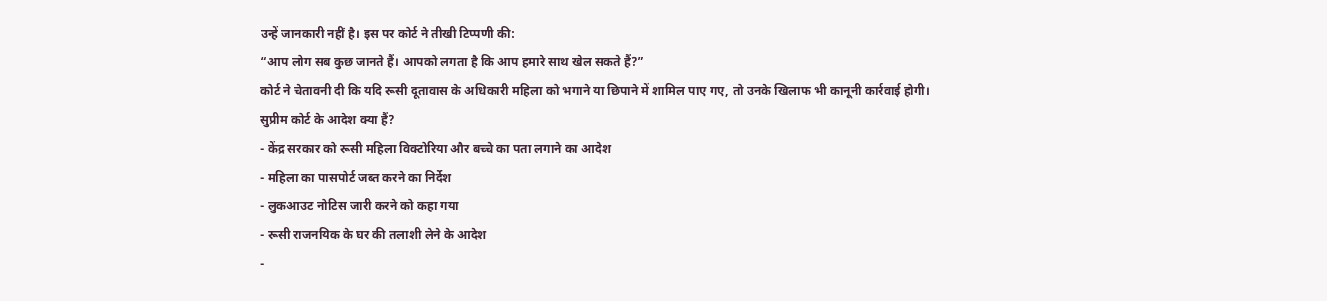उन्हें जानकारी नहीं है। इस पर कोर्ट ने तीखी टिप्पणी की:
“आप लोग सब कुछ जानते हैं। आपको लगता है कि आप हमारे साथ खेल सकते हैं?”
कोर्ट ने चेतावनी दी कि यदि रूसी दूतावास के अधिकारी महिला को भगाने या छिपाने में शामिल पाए गए, तो उनके खिलाफ भी कानूनी कार्रवाई होगी।
सुप्रीम कोर्ट के आदेश क्या हैं?
- केंद्र सरकार को रूसी महिला विक्टोरिया और बच्चे का पता लगाने का आदेश
- महिला का पासपोर्ट जब्त करने का निर्देश
- लुकआउट नोटिस जारी करने को कहा गया
- रूसी राजनयिक के घर की तलाशी लेने के आदेश
-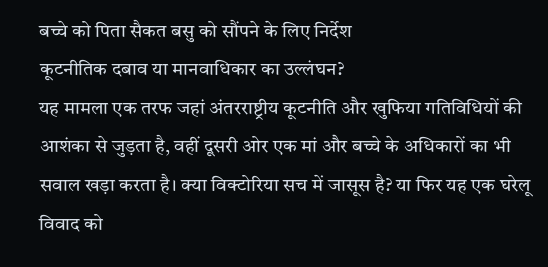बच्चे को पिता सैकत बसु को सौंपने के लिए निर्देश
कूटनीतिक दबाव या मानवाधिकार का उल्लंघन?
यह मामला एक तरफ जहां अंतरराष्ट्रीय कूटनीति और खुफिया गतिविधियों की आशंका से जुड़ता है, वहीं दूसरी ओर एक मां और बच्चे के अधिकारों का भी सवाल खड़ा करता है। क्या विक्टोरिया सच में जासूस है? या फिर यह एक घरेलू विवाद को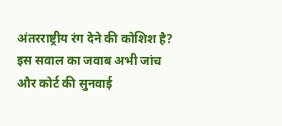अंतरराष्ट्रीय रंग देने की कोशिश है? इस सवाल का जवाब अभी जांच और कोर्ट की सुनवाई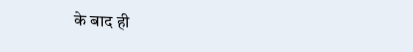के बाद ही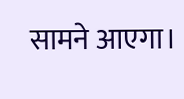सामने आएगा।